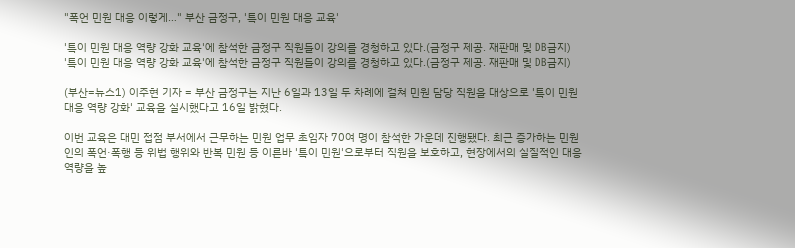"폭언 민원 대응 이렇게…" 부산 금정구, '특이 민원 대응 교육'

'특이 민원 대응 역량 강화 교육'에 참석한 금정구 직원들이 강의를 경청하고 있다.(금정구 제공. 재판매 및 DB금지)
'특이 민원 대응 역량 강화 교육'에 참석한 금정구 직원들이 강의를 경청하고 있다.(금정구 제공. 재판매 및 DB금지)

(부산=뉴스1) 이주현 기자 = 부산 금정구는 지난 6일과 13일 두 차례에 걸쳐 민원 담당 직원을 대상으로 '특이 민원 대응 역량 강화' 교육을 실시했다고 16일 밝혔다.

이번 교육은 대민 접점 부서에서 근무하는 민원 업무 초임자 70여 명이 참석한 가운데 진행됐다. 최근 증가하는 민원인의 폭언·폭행 등 위법 행위와 반복 민원 등 이른바 '특이 민원'으로부터 직원을 보호하고, 현장에서의 실질적인 대응 역량을 높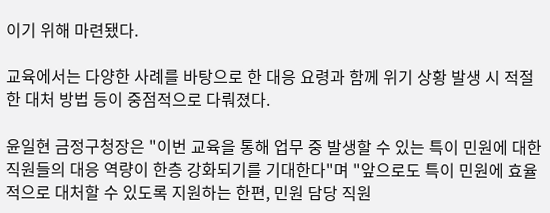이기 위해 마련됐다.

교육에서는 다양한 사례를 바탕으로 한 대응 요령과 함께 위기 상황 발생 시 적절한 대처 방법 등이 중점적으로 다뤄졌다.

윤일현 금정구청장은 "이번 교육을 통해 업무 중 발생할 수 있는 특이 민원에 대한 직원들의 대응 역량이 한층 강화되기를 기대한다"며 "앞으로도 특이 민원에 효율적으로 대처할 수 있도록 지원하는 한편, 민원 담당 직원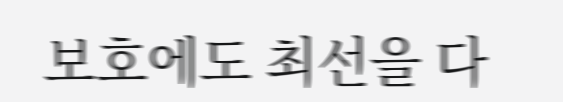보호에도 최선을 다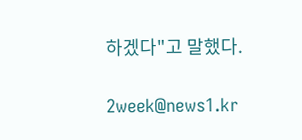하겠다"고 말했다.

2week@news1.kr